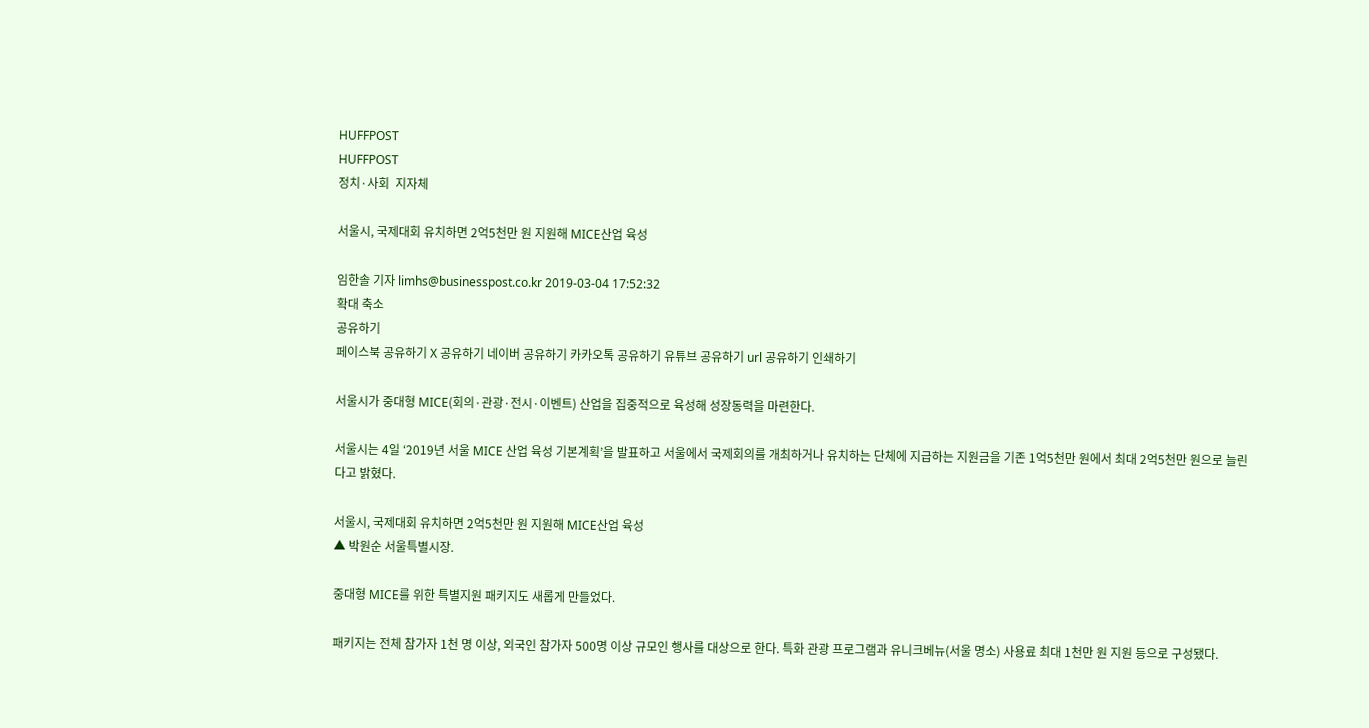HUFFPOST
HUFFPOST
정치·사회  지자체

서울시, 국제대회 유치하면 2억5천만 원 지원해 MICE산업 육성

임한솔 기자 limhs@businesspost.co.kr 2019-03-04 17:52:32
확대 축소
공유하기
페이스북 공유하기 X 공유하기 네이버 공유하기 카카오톡 공유하기 유튜브 공유하기 url 공유하기 인쇄하기

서울시가 중대형 MICE(회의·관광·전시·이벤트) 산업을 집중적으로 육성해 성장동력을 마련한다.

서울시는 4일 ‘2019년 서울 MICE 산업 육성 기본계획’을 발표하고 서울에서 국제회의를 개최하거나 유치하는 단체에 지급하는 지원금을 기존 1억5천만 원에서 최대 2억5천만 원으로 늘린다고 밝혔다.

서울시, 국제대회 유치하면 2억5천만 원 지원해 MICE산업 육성
▲ 박원순 서울특별시장.

중대형 MICE를 위한 특별지원 패키지도 새롭게 만들었다.

패키지는 전체 참가자 1천 명 이상, 외국인 참가자 500명 이상 규모인 행사를 대상으로 한다. 특화 관광 프로그램과 유니크베뉴(서울 명소) 사용료 최대 1천만 원 지원 등으로 구성됐다.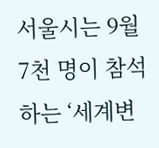서울시는 9월 7천 명이 참석하는 ‘세계변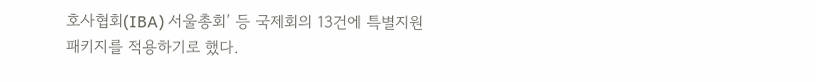호사협회(IBA) 서울총회’ 등 국제회의 13건에 특별지원 패키지를 적용하기로 했다.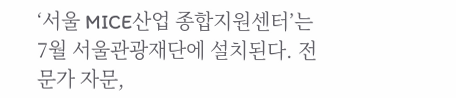‘서울 MICE산업 종합지원센터’는 7월 서울관광재단에 설치된다. 전문가 자문,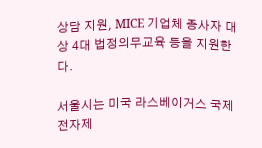상담 지원, MICE 기업체 종사자 대상 4대 법정의무교육 등을 지원한다.

서울시는 미국 라스베이거스 국제전자제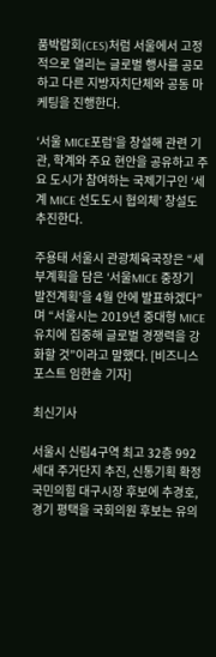품박람회(CES)처럼 서울에서 고정적으로 열리는 글로벌 행사를 공모하고 다른 지방자치단체와 공동 마케팅을 진행한다.

‘서울 MICE포럼’을 창설해 관련 기관, 학계와 주요 현안을 공유하고 주요 도시가 참여하는 국제기구인 ‘세계 MICE 선도도시 협의체’ 창설도 추진한다.

주용태 서울시 관광체육국장은 “세부계획을 담은 ‘서울MICE 중장기 발전계획’을 4월 안에 발표하겠다”며 “서울시는 2019년 중대형 MICE 유치에 집중해 글로벌 경쟁력을 강화할 것”이라고 말했다. [비즈니스포스트 임한솔 기자]

최신기사

서울시 신림4구역 최고 32층 992세대 주거단지 추진, 신통기획 확정
국민의힘 대구시장 후보에 추경호, 경기 평택을 국회의원 후보는 유의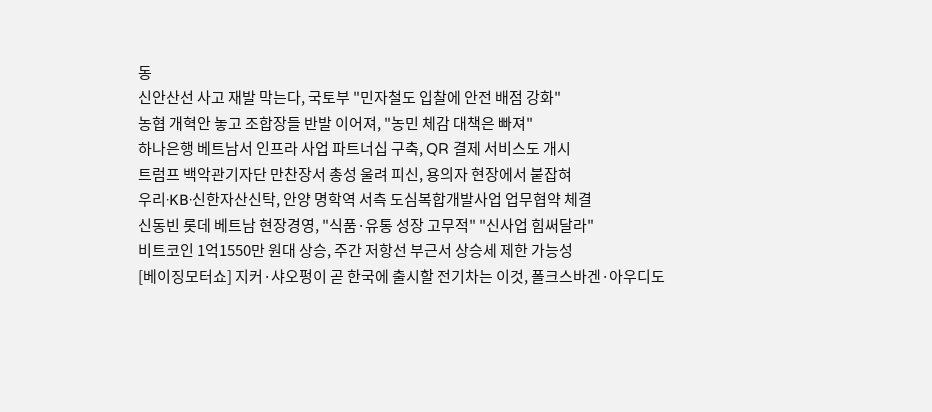동
신안산선 사고 재발 막는다, 국토부 "민자철도 입찰에 안전 배점 강화"
농협 개혁안 놓고 조합장들 반발 이어져, "농민 체감 대책은 빠져"
하나은행 베트남서 인프라 사업 파트너십 구축, QR 결제 서비스도 개시
트럼프 백악관기자단 만찬장서 총성 울려 피신, 용의자 현장에서 붙잡혀
우리ᐧKBᐧ신한자산신탁, 안양 명학역 서측 도심복합개발사업 업무협약 체결
신동빈 롯데 베트남 현장경영, "식품·유통 성장 고무적" "신사업 힘써달라"
비트코인 1억1550만 원대 상승, 주간 저항선 부근서 상승세 제한 가능성
[베이징모터쇼] 지커·샤오펑이 곧 한국에 출시할 전기차는 이것, 폴크스바겐·아우디도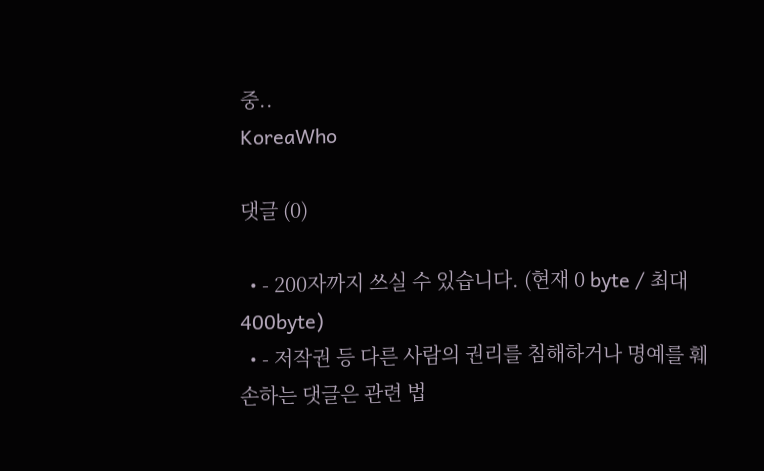중..
KoreaWho

댓글 (0)

  • - 200자까지 쓰실 수 있습니다. (현재 0 byte / 최대 400byte)
  • - 저작권 등 다른 사람의 권리를 침해하거나 명예를 훼손하는 댓글은 관련 법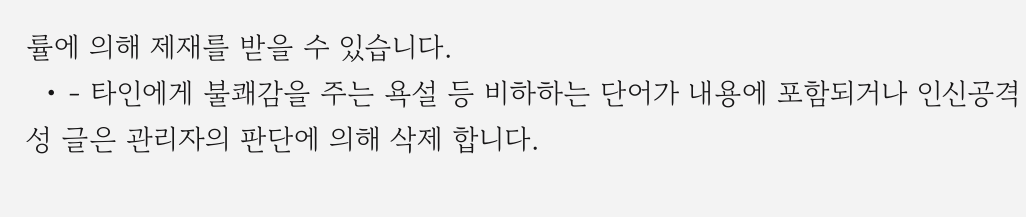률에 의해 제재를 받을 수 있습니다.
  • - 타인에게 불쾌감을 주는 욕설 등 비하하는 단어가 내용에 포함되거나 인신공격성 글은 관리자의 판단에 의해 삭제 합니다.